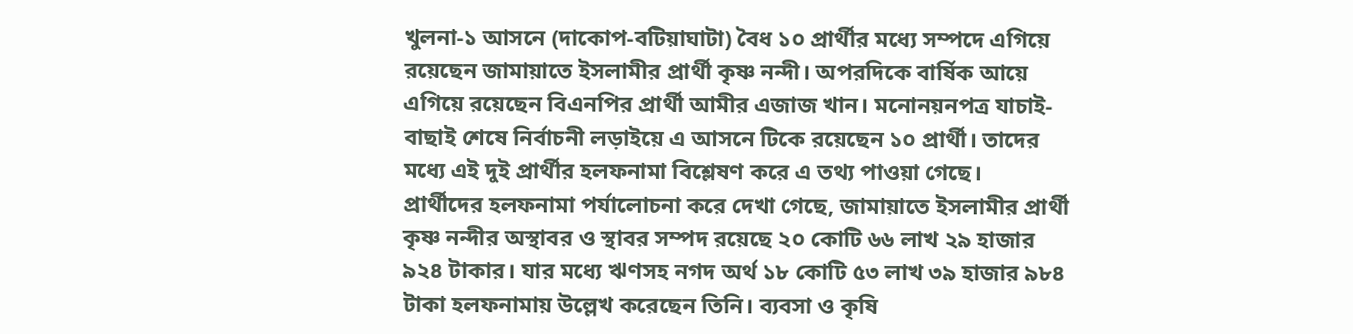খুলনা-১ আসনে (দাকোপ-বটিয়াঘাটা) বৈধ ১০ প্রার্থীর মধ্যে সম্পদে এগিয়ে রয়েছেন জামায়াতে ইসলামীর প্রার্থী কৃষ্ণ নন্দী। অপরদিকে বার্ষিক আয়ে এগিয়ে রয়েছেন বিএনপির প্রার্থী আমীর এজাজ খান। মনোনয়নপত্র যাচাই-বাছাই শেষে নির্বাচনী লড়াইয়ে এ আসনে টিকে রয়েছেন ১০ প্রার্থী। তাদের মধ্যে এই দুই প্রার্থীর হলফনামা বিশ্লেষণ করে এ তথ্য পাওয়া গেছে।
প্রার্থীদের হলফনামা পর্যালোচনা করে দেখা গেছে, জামায়াতে ইসলামীর প্রার্থী কৃষ্ণ নন্দীর অস্থাবর ও স্থাবর সম্পদ রয়েছে ২০ কোটি ৬৬ লাখ ২৯ হাজার ৯২৪ টাকার। যার মধ্যে ঋণসহ নগদ অর্থ ১৮ কোটি ৫৩ লাখ ৩৯ হাজার ৯৮৪ টাকা হলফনামায় উল্লেখ করেছেন তিনি। ব্যবসা ও কৃষি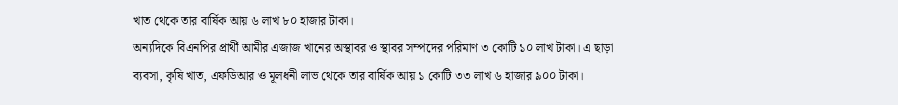খাত থেকে তার বার্ষিক আয় ৬ লাখ ৮০ হাজার টাকা।
অন্যদিকে বিএনপির প্রার্থী আমীর এজাজ খানের অস্থাবর ও স্থাবর সম্পদের পরিমাণ ৩ কোটি ১০ লাখ টাকা। এ ছাড়া ব্যবসা, কৃষি খাত, এফডিআর ও মূলধনী লাভ থেকে তার বার্ষিক আয় ১ কোটি ৩৩ লাখ ৬ হাজার ৯০০ টাকা।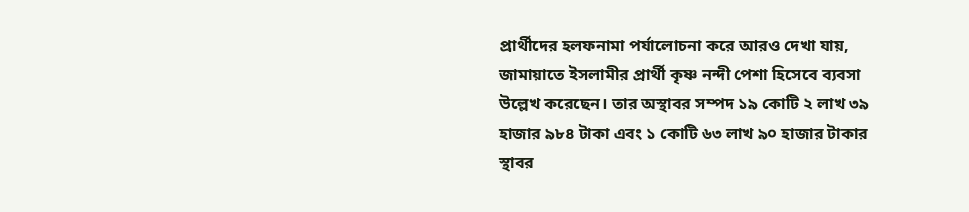প্রার্থীদের হলফনামা পর্যালোচনা করে আরও দেখা যায়, জামায়াতে ইসলামীর প্রার্থী কৃষ্ণ নন্দী পেশা হিসেবে ব্যবসা উল্লেখ করেছেন। তার অস্থাবর সম্পদ ১৯ কোটি ২ লাখ ৩৯ হাজার ৯৮৪ টাকা এবং ১ কোটি ৬৩ লাখ ৯০ হাজার টাকার স্থাবর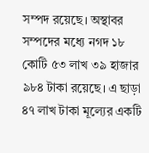সম্পদ রয়েছে। অস্থাবর সম্পদের মধ্যে নগদ ১৮ কোটি ৫৩ লাখ ৩৯ হাজার ৯৮৪ টাকা রয়েছে। এ ছাড়া ৪৭ লাখ টাকা মূল্যের একটি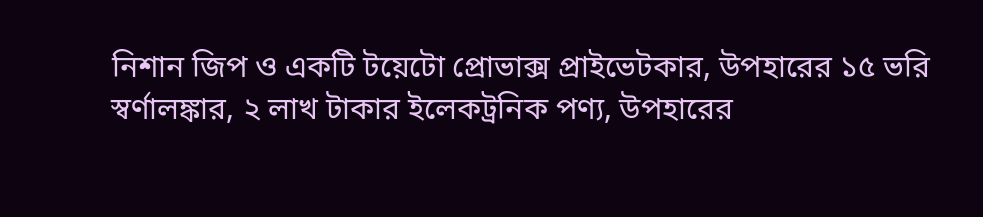নিশান জিপ ও একটি টয়েটো প্রোভাক্স প্রাইভেটকার, উপহারের ১৫ ভরি স্বর্ণালঙ্কার, ২ লাখ টাকার ইলেকট্রনিক পণ্য, উপহারের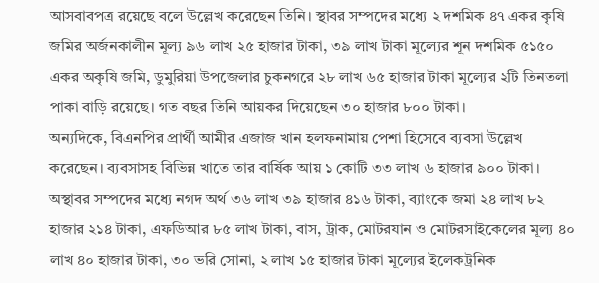আসবাবপত্র রয়েছে বলে উল্লেখ করেছেন তিনি। স্থাবর সম্পদের মধ্যে ২ দশমিক ৪৭ একর কৃষি জমির অর্জনকালীন মূল্য ৯৬ লাখ ২৫ হাজার টাকা, ৩৯ লাখ টাকা মূল্যের শূন দশমিক ৫১৫০ একর অকৃষি জমি, ডুমুরিয়া উপজেলার চুকনগরে ২৮ লাখ ৬৫ হাজার টাকা মূল্যের ২টি তিনতলা পাকা বাড়ি রয়েছে। গত বছর তিনি আয়কর দিয়েছেন ৩০ হাজার ৮০০ টাকা।
অন্যদিকে, বিএনপির প্রার্থী আমীর এজাজ খান হলফনামায় পেশা হিসেবে ব্যবসা উল্লেখ করেছেন। ব্যবসাসহ বিভিন্ন খাতে তার বার্ষিক আয় ১ কোটি ৩৩ লাখ ৬ হাজার ৯০০ টাকা। অস্থাবর সম্পদের মধ্যে নগদ অর্থ ৩৬ লাখ ৩৯ হাজার ৪১৬ টাকা, ব্যাংকে জমা ২৪ লাখ ৮২ হাজার ২১৪ টাকা, এফডিআর ৮৫ লাখ টাকা, বাস, ট্রাক, মোটরযান ও মোটরসাইকেলের মূল্য ৪০ লাখ ৪০ হাজার টাকা, ৩০ ভরি সোনা, ২ লাখ ১৫ হাজার টাকা মূল্যের ইলেকট্রনিক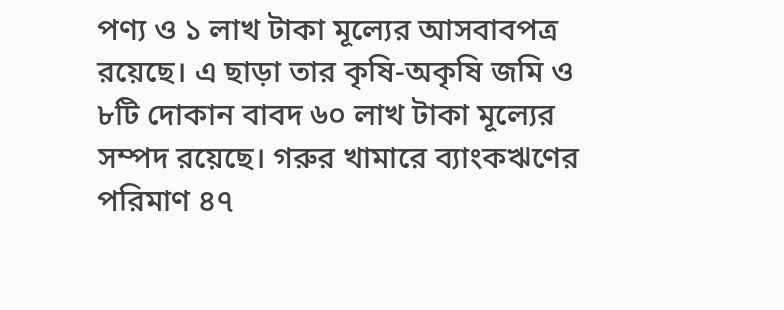পণ্য ও ১ লাখ টাকা মূল্যের আসবাবপত্র রয়েছে। এ ছাড়া তার কৃষি-অকৃষি জমি ও ৮টি দোকান বাবদ ৬০ লাখ টাকা মূল্যের সম্পদ রয়েছে। গরুর খামারে ব্যাংকঋণের পরিমাণ ৪৭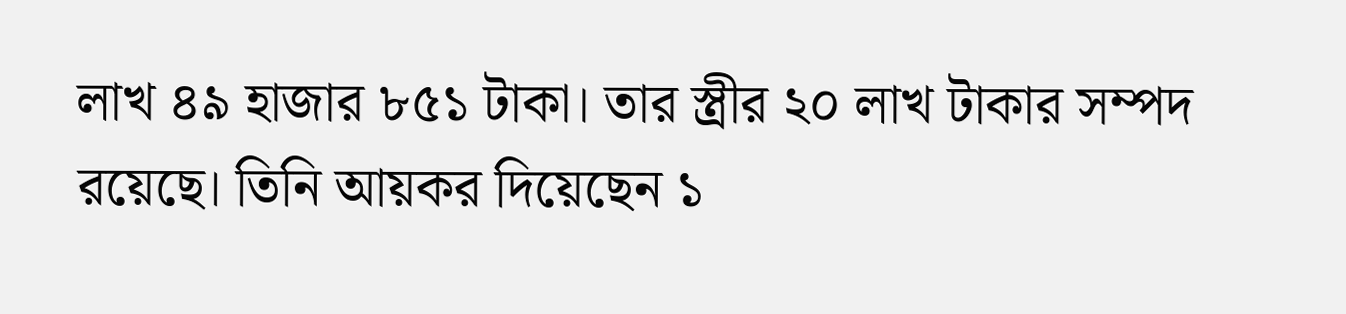লাখ ৪৯ হাজার ৮৫১ টাকা। তার স্ত্রীর ২০ লাখ টাকার সম্পদ রয়েছে। তিনি আয়কর দিয়েছেন ১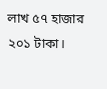লাখ ৫৭ হাজার ২০১ টাকা।